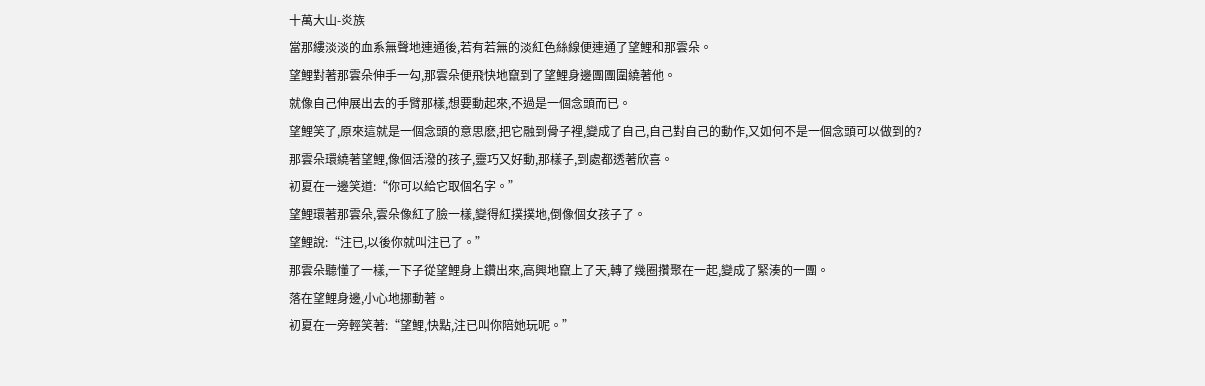十萬大山-炎族
當那縷淡淡的血系無聲地連通後,若有若無的淡紅色絲線便連通了望鯉和那雲朵。
望鯉對著那雲朵伸手一勾,那雲朵便飛快地竄到了望鯉身邊團團圍繞著他。
就像自己伸展出去的手臂那樣,想要動起來,不過是一個念頭而已。
望鯉笑了,原來這就是一個念頭的意思麽,把它融到骨子裡,變成了自己,自己對自己的動作,又如何不是一個念頭可以做到的?
那雲朵環繞著望鯉,像個活潑的孩子,靈巧又好動,那樣子,到處都透著欣喜。
初夏在一邊笑道:“你可以給它取個名字。”
望鯉環著那雲朵,雲朵像紅了臉一樣,變得紅撲撲地,倒像個女孩子了。
望鯉說:“注已,以後你就叫注已了。”
那雲朵聽懂了一樣,一下子從望鯉身上鑽出來,高興地竄上了天,轉了幾圈攢聚在一起,變成了緊湊的一團。
落在望鯉身邊,小心地挪動著。
初夏在一旁輕笑著:“望鯉,快點,注已叫你陪她玩呢。”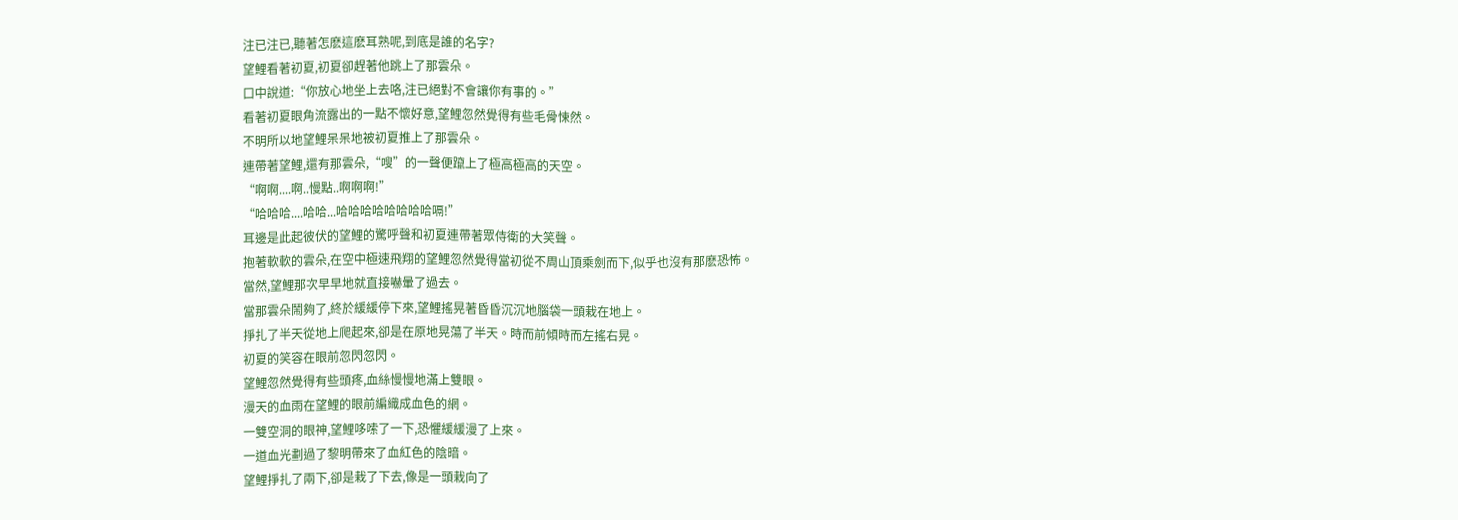注已注已,聽著怎麽這麽耳熟呢,到底是誰的名字?
望鯉看著初夏,初夏卻趕著他跳上了那雲朵。
口中說道:“你放心地坐上去咯,注已絕對不會讓你有事的。”
看著初夏眼角流露出的一點不懷好意,望鯉忽然覺得有些毛骨悚然。
不明所以地望鯉呆呆地被初夏推上了那雲朵。
連帶著望鯉,還有那雲朵,“嗖”的一聲便躥上了極高極高的天空。
“啊啊....啊..慢點..啊啊啊!”
“哈哈哈....哈哈...哈哈哈哈哈哈哈哈嗝!”
耳邊是此起彼伏的望鯉的驚呼聲和初夏連帶著眾侍衛的大笑聲。
抱著軟軟的雲朵,在空中極速飛翔的望鯉忽然覺得當初從不周山頂乘劍而下,似乎也沒有那麽恐怖。
當然,望鯉那次早早地就直接嚇暈了過去。
當那雲朵鬧夠了,終於緩緩停下來,望鯉搖晃著昏昏沉沉地腦袋一頭栽在地上。
掙扎了半天從地上爬起來,卻是在原地晃蕩了半天。時而前傾時而左搖右晃。
初夏的笑容在眼前忽閃忽閃。
望鯉忽然覺得有些頭疼,血絲慢慢地滿上雙眼。
漫天的血雨在望鯉的眼前編織成血色的網。
一雙空洞的眼神,望鯉哆嗦了一下,恐懼緩緩漫了上來。
一道血光劃過了黎明帶來了血紅色的陰暗。
望鯉掙扎了兩下,卻是栽了下去,像是一頭栽向了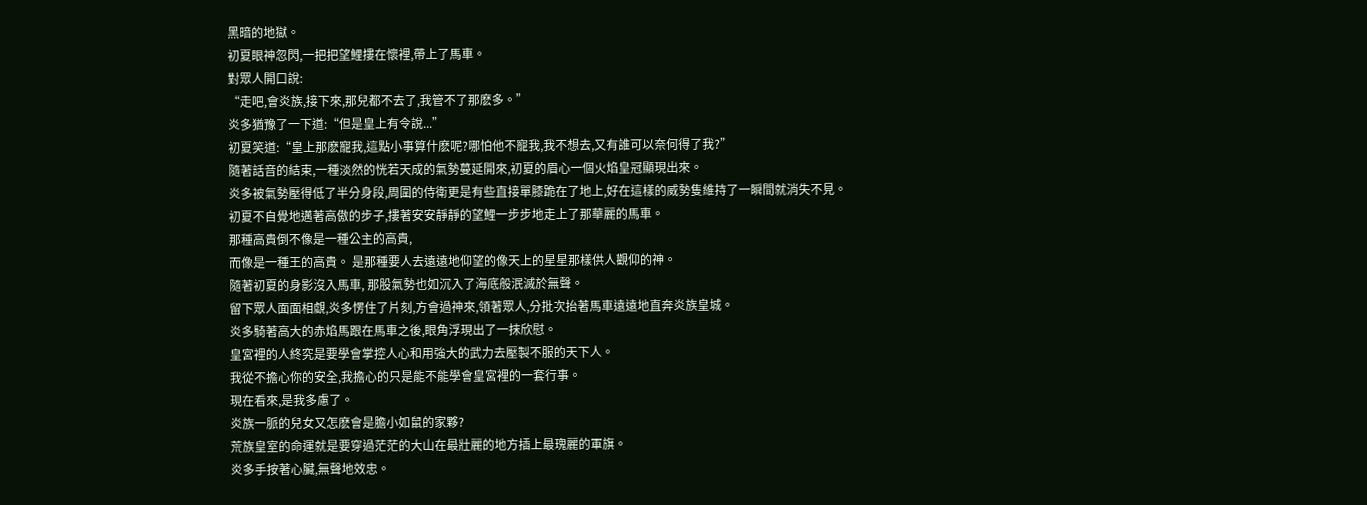黑暗的地獄。
初夏眼神忽閃,一把把望鯉摟在懷裡,帶上了馬車。
對眾人開口說:
“走吧,會炎族,接下來,那兒都不去了,我管不了那麽多。”
炎多猶豫了一下道:“但是皇上有令說...”
初夏笑道:“皇上那麽寵我,這點小事算什麽呢?哪怕他不寵我,我不想去,又有誰可以奈何得了我?”
隨著話音的結束,一種淡然的恍若天成的氣勢蔓延開來,初夏的眉心一個火焰皇冠顯現出來。
炎多被氣勢壓得低了半分身段,周圍的侍衛更是有些直接單膝跪在了地上,好在這樣的威勢隻維持了一瞬間就消失不見。
初夏不自覺地邁著高傲的步子,摟著安安靜靜的望鯉一步步地走上了那華麗的馬車。
那種高貴倒不像是一種公主的高貴,
而像是一種王的高貴。 是那種要人去遠遠地仰望的像天上的星星那樣供人觀仰的神。
隨著初夏的身影沒入馬車, 那股氣勢也如沉入了海底般泯滅於無聲。
留下眾人面面相覷,炎多愣住了片刻,方會過神來,領著眾人,分批次抬著馬車遠遠地直奔炎族皇城。
炎多騎著高大的赤焰馬跟在馬車之後,眼角浮現出了一抹欣慰。
皇宮裡的人終究是要學會掌控人心和用強大的武力去壓製不服的天下人。
我從不擔心你的安全,我擔心的只是能不能學會皇宮裡的一套行事。
現在看來,是我多慮了。
炎族一脈的兒女又怎麽會是膽小如鼠的家夥?
荒族皇室的命運就是要穿過茫茫的大山在最壯麗的地方插上最瑰麗的軍旗。
炎多手按著心臟,無聲地效忠。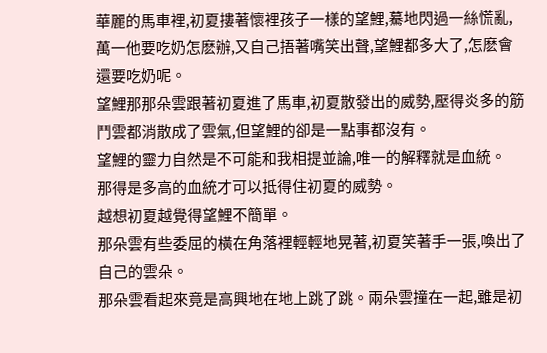華麗的馬車裡,初夏摟著懷裡孩子一樣的望鯉,驀地閃過一絲慌亂,萬一他要吃奶怎麽辦,又自己捂著嘴笑出聲,望鯉都多大了,怎麽會還要吃奶呢。
望鯉那那朵雲跟著初夏進了馬車,初夏散發出的威勢,壓得炎多的筋鬥雲都消散成了雲氣,但望鯉的卻是一點事都沒有。
望鯉的靈力自然是不可能和我相提並論,唯一的解釋就是血統。
那得是多高的血統才可以抵得住初夏的威勢。
越想初夏越覺得望鯉不簡單。
那朵雲有些委屈的橫在角落裡輕輕地晃著,初夏笑著手一張,喚出了自己的雲朵。
那朵雲看起來竟是高興地在地上跳了跳。兩朵雲撞在一起,雖是初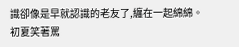識卻像是早就認識的老友了,纏在一起綿綿。
初夏笑著罵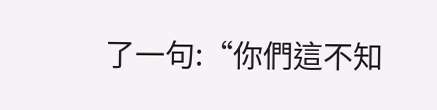了一句:“你們這不知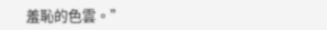羞恥的色雲。”